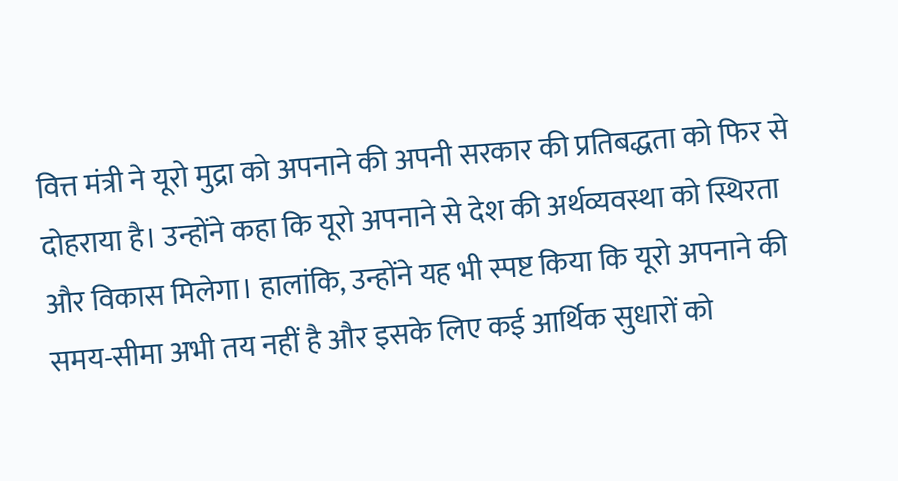वित्त मंत्री ने यूरो मुद्रा को अपनाने की अपनी सरकार की प्रतिबद्धता को फिर से दोहराया है। उन्होंने कहा कि यूरो अपनाने से देश की अर्थव्यवस्था को स्थिरता और विकास मिलेगा। हालांकि, उन्होंने यह भी स्पष्ट किया कि यूरो अपनाने की समय-सीमा अभी तय नहीं है और इसके लिए कई आर्थिक सुधारों को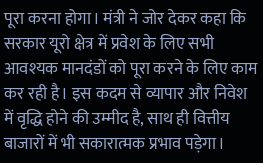पूरा करना होगा। मंत्री ने जोर देकर कहा कि सरकार यूरो क्षेत्र में प्रवेश के लिए सभी आवश्यक मानदंडों को पूरा करने के लिए काम कर रही है। इस कदम से व्यापार और निवेश में वृद्धि होने की उम्मीद है, साथ ही वित्तीय बाजारों में भी सकारात्मक प्रभाव पड़ेगा।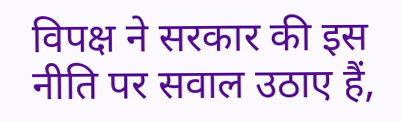विपक्ष ने सरकार की इस नीति पर सवाल उठाए हैं,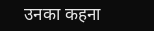उनका कहना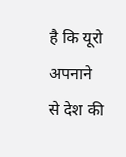है कि यूरो अपनाने से देश की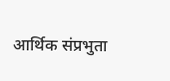आर्थिक संप्रभुता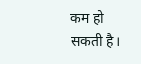कम हो सकती है।